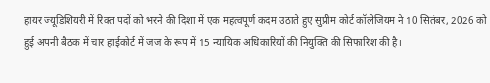हायर ज्यूडिशियरी में रिक्त पदों को भरने की दिशा में एक महत्वपूर्ण कदम उठाते हुए सुप्रीम कोर्ट कॉलेजियम ने 10 सितंबर, 2026 को हुई अपनी बैठक में चार हाईकोर्ट में जज के रूप में 15 न्यायिक अधिकारियों की नियुक्ति की सिफारिश की है।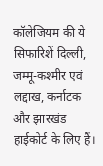कॉलेजियम की ये सिफारिशें दिल्ली, जम्मू-कश्मीर एवं लद्दाख, कर्नाटक और झारखंड हाईकोर्ट के लिए हैं।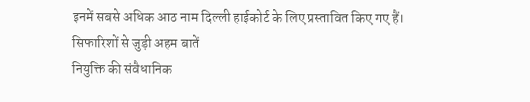इनमें सबसे अधिक आठ नाम दिल्ली हाईकोर्ट के लिए प्रस्तावित किए गए हैं।
सिफारिशों से जुड़ी अहम बातें
नियुक्ति की संवैधानिक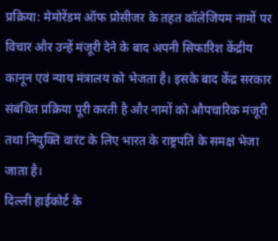प्रक्रिया: मेमोरेंडम ऑफ प्रोसीजर के तहत कॉलेजियम नामों पर विचार और उन्हें मंजूरी देने के बाद अपनी सिफारिश केंद्रीय कानून एवं न्याय मंत्रालय को भेजता है। इसके बाद केंद्र सरकार संबंधित प्रक्रिया पूरी करती है और नामों को औपचारिक मंजूरी तथा नियुक्ति वारंट के लिए भारत के राष्ट्रपति के समक्ष भेजा जाता है।
दिल्ली हाईकोर्ट के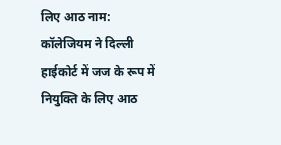लिए आठ नाम: कॉलेजियम ने दिल्ली हाईकोर्ट में जज के रूप में नियुक्ति के लिए आठ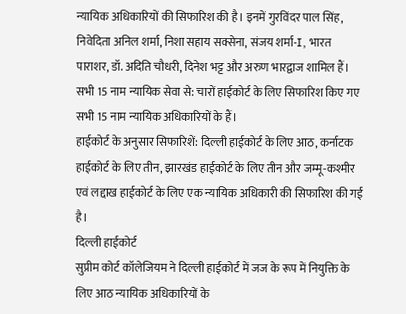न्यायिक अधिकारियों की सिफारिश की है। इनमें गुरविंदर पाल सिंह, निवेदिता अनिल शर्मा, निशा सहाय सक्सेना, संजय शर्मा-I, भारत पाराशर, डॉ. अदिति चौधरी, दिनेश भट्ट और अरुण भारद्वाज शामिल हैं।
सभी 15 नाम न्यायिक सेवा से: चारों हाईकोर्ट के लिए सिफारिश किए गए सभी 15 नाम न्यायिक अधिकारियों के हैं।
हाईकोर्ट के अनुसार सिफारिशें: दिल्ली हाईकोर्ट के लिए आठ, कर्नाटक हाईकोर्ट के लिए तीन, झारखंड हाईकोर्ट के लिए तीन और जम्मू-कश्मीर एवं लद्दाख हाईकोर्ट के लिए एक न्यायिक अधिकारी की सिफारिश की गई है।
दिल्ली हाईकोर्ट
सुप्रीम कोर्ट कॉलेजियम ने दिल्ली हाईकोर्ट में जज के रूप में नियुक्ति के लिए आठ न्यायिक अधिकारियों के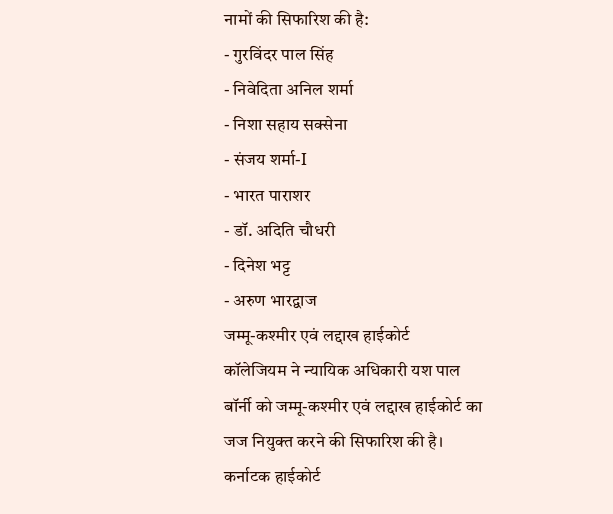नामों की सिफारिश की है:
- गुरविंदर पाल सिंह
- निवेदिता अनिल शर्मा
- निशा सहाय सक्सेना
- संजय शर्मा-I
- भारत पाराशर
- डॉ. अदिति चौधरी
- दिनेश भट्ट
- अरुण भारद्वाज
जम्मू-कश्मीर एवं लद्दाख हाईकोर्ट
कॉलेजियम ने न्यायिक अधिकारी यश पाल बॉर्नी को जम्मू-कश्मीर एवं लद्दाख हाईकोर्ट का जज नियुक्त करने की सिफारिश की है।
कर्नाटक हाईकोर्ट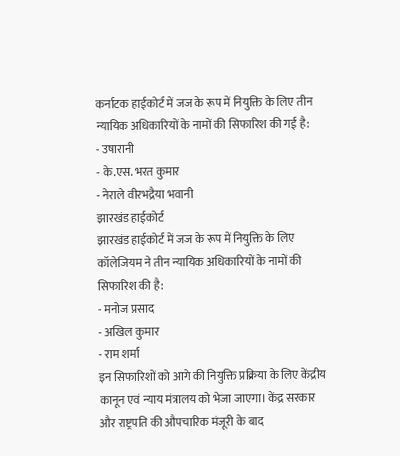कर्नाटक हाईकोर्ट में जज के रूप में नियुक्ति के लिए तीन न्यायिक अधिकारियों के नामों की सिफारिश की गई है:
- उषारानी
- के.एस. भरत कुमार
- नेराले वीरभद्रैया भवानी
झारखंड हाईकोर्ट
झारखंड हाईकोर्ट में जज के रूप में नियुक्ति के लिए कॉलेजियम ने तीन न्यायिक अधिकारियों के नामों की सिफारिश की है:
- मनोज प्रसाद
- अखिल कुमार
- राम शर्मा
इन सिफारिशों को आगे की नियुक्ति प्रक्रिया के लिए केंद्रीय कानून एवं न्याय मंत्रालय को भेजा जाएगा। केंद्र सरकार और राष्ट्रपति की औपचारिक मंजूरी के बाद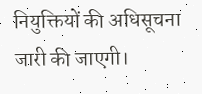नियुक्तियों की अधिसूचना जारी की जाएगी।